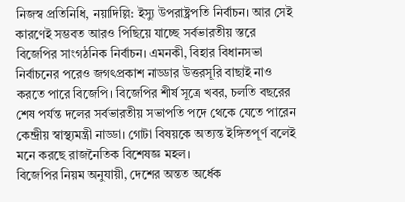নিজস্ব প্রতিনিধি, নয়াদিল্লি: ইস্যু উপরাষ্ট্রপতি নির্বাচন। আর সেই কারণেই সম্ভবত আরও পিছিয়ে যাচ্ছে সর্বভারতীয় স্তরে বিজেপির সাংগঠনিক নির্বাচন। এমনকী, বিহার বিধানসভা নির্বাচনের পরেও জগৎপ্রকাশ নাড্ডার উত্তরসূরি বাছাই নাও করতে পারে বিজেপি। বিজেপির শীর্ষ সূত্রে খবর, চলতি বছরের শেষ পর্যন্ত দলের সর্বভারতীয় সভাপতি পদে থেকে যেতে পারেন কেন্দ্রীয় স্বাস্থ্যমন্ত্রী নাড্ডা। গোটা বিষয়কে অত্যন্ত ইঙ্গিতপূর্ণ বলেই মনে করছে রাজনৈতিক বিশেষজ্ঞ মহল।
বিজেপির নিয়ম অনুযায়ী, দেশের অন্তত অর্ধেক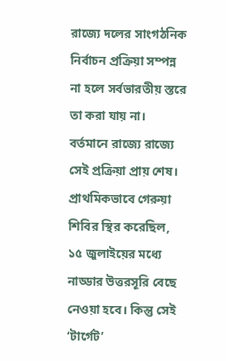রাজ্যে দলের সাংগঠনিক নির্বাচন প্রক্রিয়া সম্পন্ন না হলে সর্বভারতীয় স্তরে তা করা যায় না। বর্তমানে রাজ্যে রাজ্যে সেই প্রক্রিয়া প্রায় শেষ। প্রাথমিকভাবে গেরুয়া শিবির স্থির করেছিল, ১৫ জুলাইয়ের মধ্যে নাড্ডার উত্তরসূরি বেছে নেওয়া হবে। কিন্তু সেই ‘টার্গেট’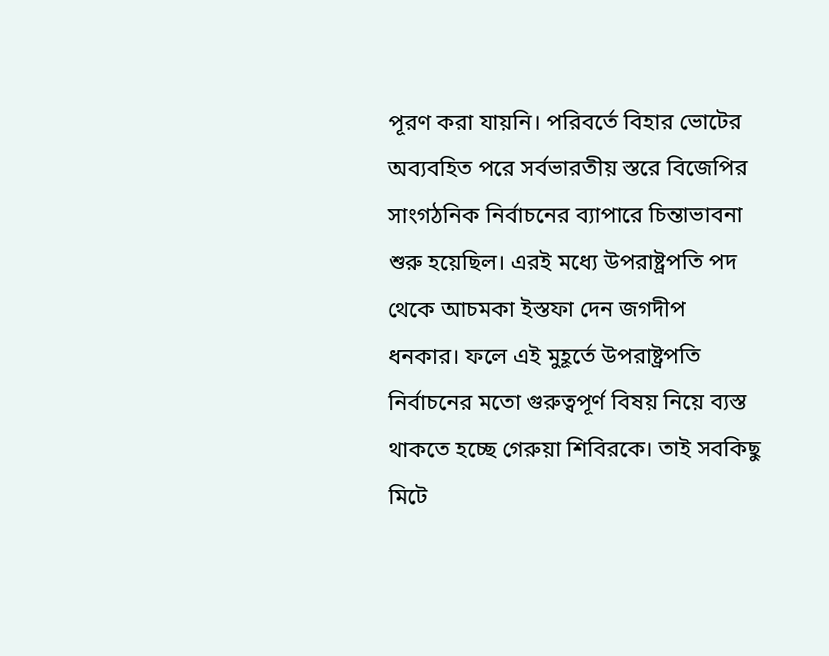পূরণ করা যায়নি। পরিবর্তে বিহার ভোটের অব্যবহিত পরে সর্বভারতীয় স্তরে বিজেপির সাংগঠনিক নির্বাচনের ব্যাপারে চিন্তাভাবনা শুরু হয়েছিল। এরই মধ্যে উপরাষ্ট্রপতি পদ থেকে আচমকা ইস্তফা দেন জগদীপ ধনকার। ফলে এই মুহূর্তে উপরাষ্ট্রপতি নির্বাচনের মতো গুরুত্বপূর্ণ বিষয় নিয়ে ব্যস্ত থাকতে হচ্ছে গেরুয়া শিবিরকে। তাই সবকিছু মিটে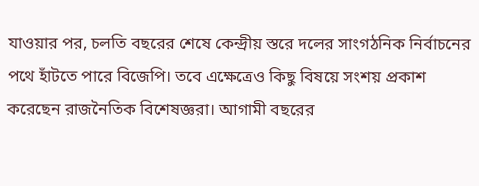যাওয়ার পর, চলতি বছরের শেষে কেন্দ্রীয় স্তরে দলের সাংগঠনিক নির্বাচনের পথে হাঁটতে পারে বিজেপি। তবে এক্ষেত্রেও কিছু বিষয়ে সংশয় প্রকাশ করেছেন রাজনৈতিক বিশেষজ্ঞরা। আগামী বছরের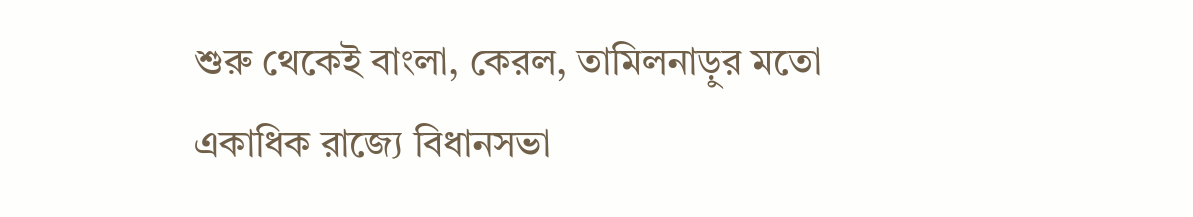শুরু থেকেই বাংলা, কেরল, তামিলনাড়ুর মতো একাধিক রাজ্যে বিধানসভা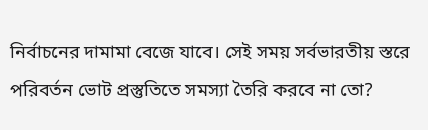নির্বাচনের দামামা বেজে যাবে। সেই সময় সর্বভারতীয় স্তরে পরিবর্তন ভোট প্রস্তুতিতে সমস্যা তৈরি করবে না তো?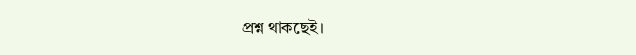প্রশ্ন থাকছেই।